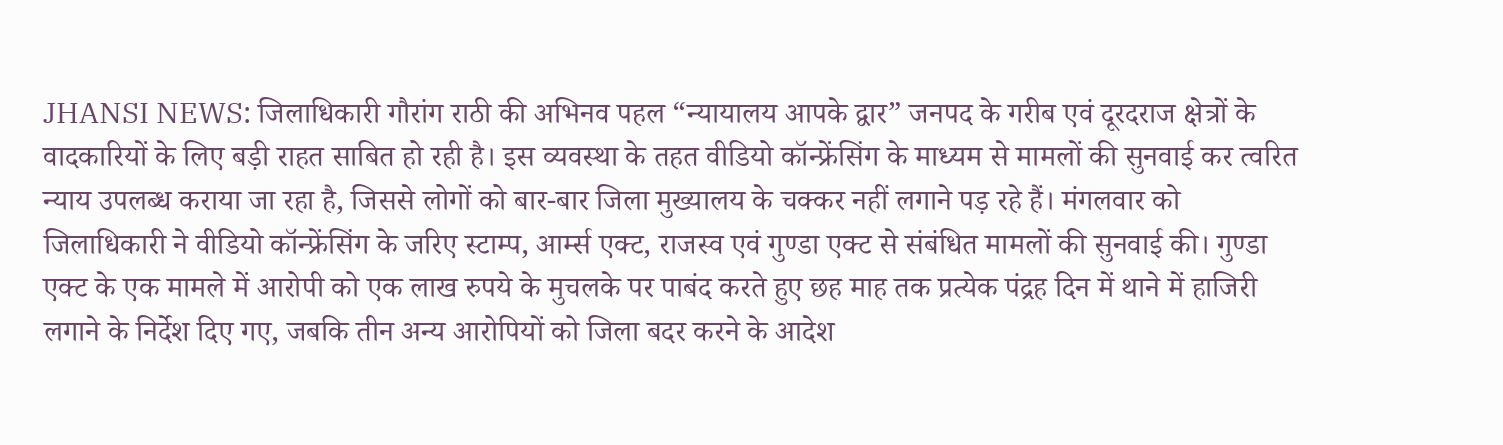JHANSI NEWS: जिलाधिकारी गौरांग राठी की अभिनव पहल “न्यायालय आपके द्वार” जनपद के गरीब एवं दूरदराज क्षेत्रों के वादकारियों के लिए बड़ी राहत साबित हो रही है। इस व्यवस्था के तहत वीडियो कॉन्फ्रेंसिंग के माध्यम से मामलों की सुनवाई कर त्वरित न्याय उपलब्ध कराया जा रहा है, जिससे लोगों को बार-बार जिला मुख्यालय के चक्कर नहीं लगाने पड़ रहे हैं। मंगलवार को जिलाधिकारी ने वीडियो कॉन्फ्रेंसिंग के जरिए स्टाम्प, आर्म्स एक्ट, राजस्व एवं गुण्डा एक्ट से संबंधित मामलों की सुनवाई की। गुण्डा एक्ट के एक मामले में आरोपी को एक लाख रुपये के मुचलके पर पाबंद करते हुए छह माह तक प्रत्येक पंद्रह दिन में थाने में हाजिरी लगाने के निर्देश दिए गए, जबकि तीन अन्य आरोपियों को जिला बदर करने के आदेश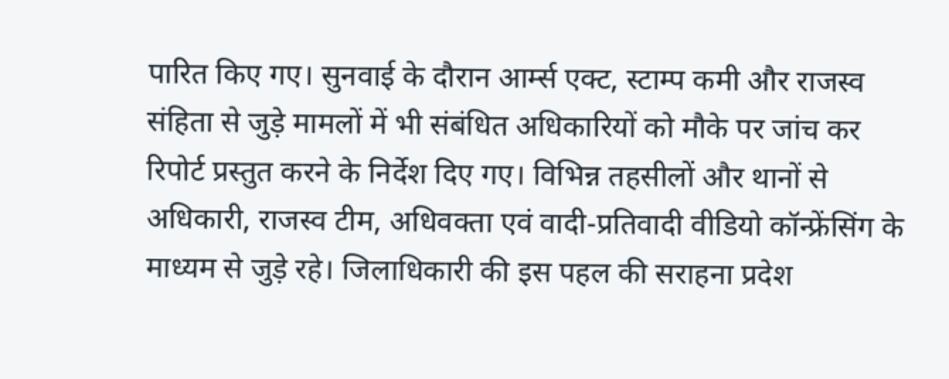पारित किए गए। सुनवाई के दौरान आर्म्स एक्ट, स्टाम्प कमी और राजस्व संहिता से जुड़े मामलों में भी संबंधित अधिकारियों को मौके पर जांच कर रिपोर्ट प्रस्तुत करने के निर्देश दिए गए। विभिन्न तहसीलों और थानों से अधिकारी, राजस्व टीम, अधिवक्ता एवं वादी-प्रतिवादी वीडियो कॉन्फ्रेंसिंग के माध्यम से जुड़े रहे। जिलाधिकारी की इस पहल की सराहना प्रदेश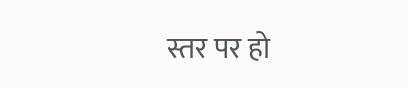स्तर पर हो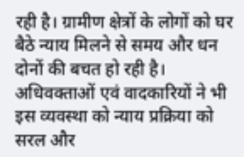रही है। ग्रामीण क्षेत्रों के लोगों को घर बैठे न्याय मिलने से समय और धन दोनों की बचत हो रही है। अधिवक्ताओं एवं वादकारियों ने भी इस व्यवस्था को न्याय प्रक्रिया को सरल और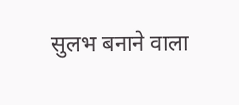सुलभ बनाने वाला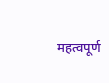महत्वपूर्ण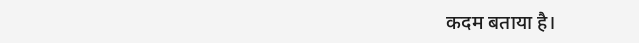कदम बताया है।